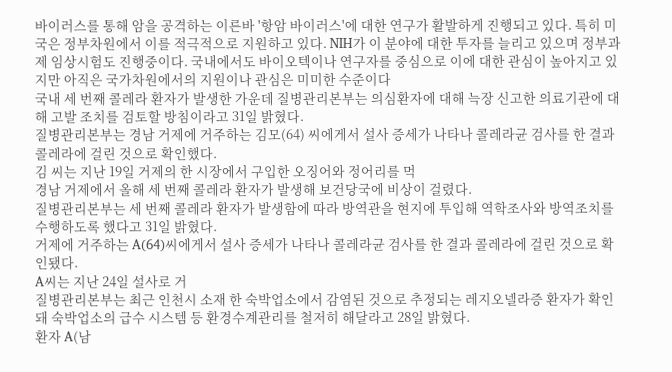바이러스를 통해 암을 공격하는 이른바 '항암 바이러스'에 대한 연구가 활발하게 진행되고 있다. 특히 미국은 정부차원에서 이를 적극적으로 지원하고 있다. NIH가 이 분야에 대한 투자를 늘리고 있으며 정부과제 임상시험도 진행중이다. 국내에서도 바이오텍이나 연구자를 중심으로 이에 대한 관심이 높아지고 있지만 아직은 국가차원에서의 지원이나 관심은 미미한 수준이다
국내 세 번째 콜레라 환자가 발생한 가운데 질병관리본부는 의심환자에 대해 늑장 신고한 의료기관에 대해 고발 조치를 검토할 방침이라고 31일 밝혔다.
질병관리본부는 경남 거제에 거주하는 김모(64) 씨에게서 설사 증세가 나타나 콜레라균 검사를 한 결과 콜레라에 걸린 것으로 확인했다.
김 씨는 지난 19일 거제의 한 시장에서 구입한 오징어와 정어리를 먹
경남 거제에서 올해 세 번째 콜레라 환자가 발생해 보건당국에 비상이 걸렸다.
질병관리본부는 세 번째 콜레라 환자가 발생함에 따라 방역관을 현지에 투입해 역학조사와 방역조치를 수행하도록 했다고 31일 밝혔다.
거제에 거주하는 A(64)씨에게서 설사 증세가 나타나 콜레라균 검사를 한 결과 콜레라에 걸린 것으로 확인됐다.
A씨는 지난 24일 설사로 거
질병관리본부는 최근 인천시 소재 한 숙박업소에서 감염된 것으로 추정되는 레지오넬라증 환자가 확인 돼 숙박업소의 급수 시스템 등 환경수계관리를 철저히 해달라고 28일 밝혔다.
환자 A(남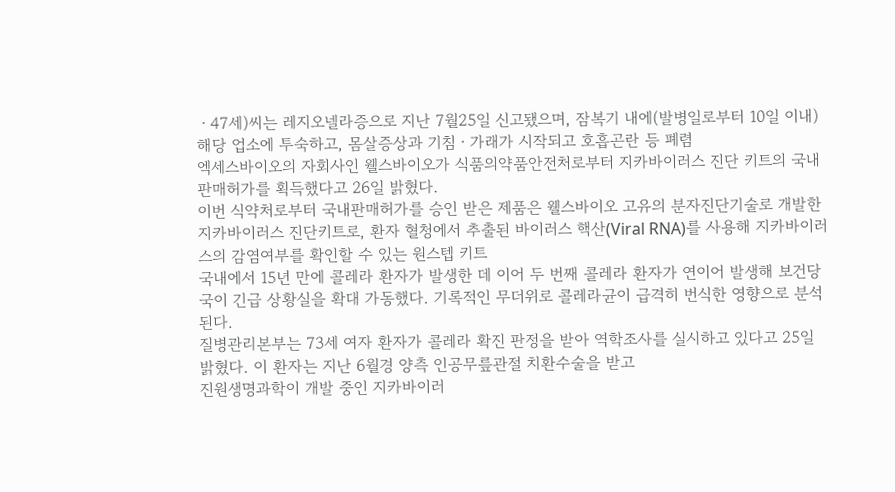ㆍ47세)씨는 레지오넬라증으로 지난 7월25일 신고됐으며, 잠복기 내에(발병일로부터 10일 이내) 해당 업소에 투숙하고, 몸살증상과 기침ㆍ가래가 시작되고 호흡곤란 등 폐렴
엑세스바이오의 자회사인 웰스바이오가 식품의약품안전처로부터 지카바이러스 진단 키트의 국내판매허가를 획득했다고 26일 밝혔다.
이번 식약처로부터 국내판매허가를 승인 받은 제품은 웰스바이오 고유의 분자진단기술로 개발한 지카바이러스 진단키트로, 환자 혈청에서 추출된 바이러스 핵산(Viral RNA)를 사용해 지카바이러스의 감염여부를 확인할 수 있는 원스텝 키트
국내에서 15년 만에 콜레라 환자가 발생한 데 이어 두 번째 콜레라 환자가 연이어 발생해 보건당국이 긴급 상황실을 확대 가동했다. 기록적인 무더위로 콜레라균이 급격히 번식한 영향으로 분석된다.
질병관리본부는 73세 여자 환자가 콜레라 확진 판정을 받아 역학조사를 실시하고 있다고 25일 밝혔다. 이 환자는 지난 6월경 양측 인공무릎관절 치환수술을 받고
진원생명과학이 개발 중인 지카바이러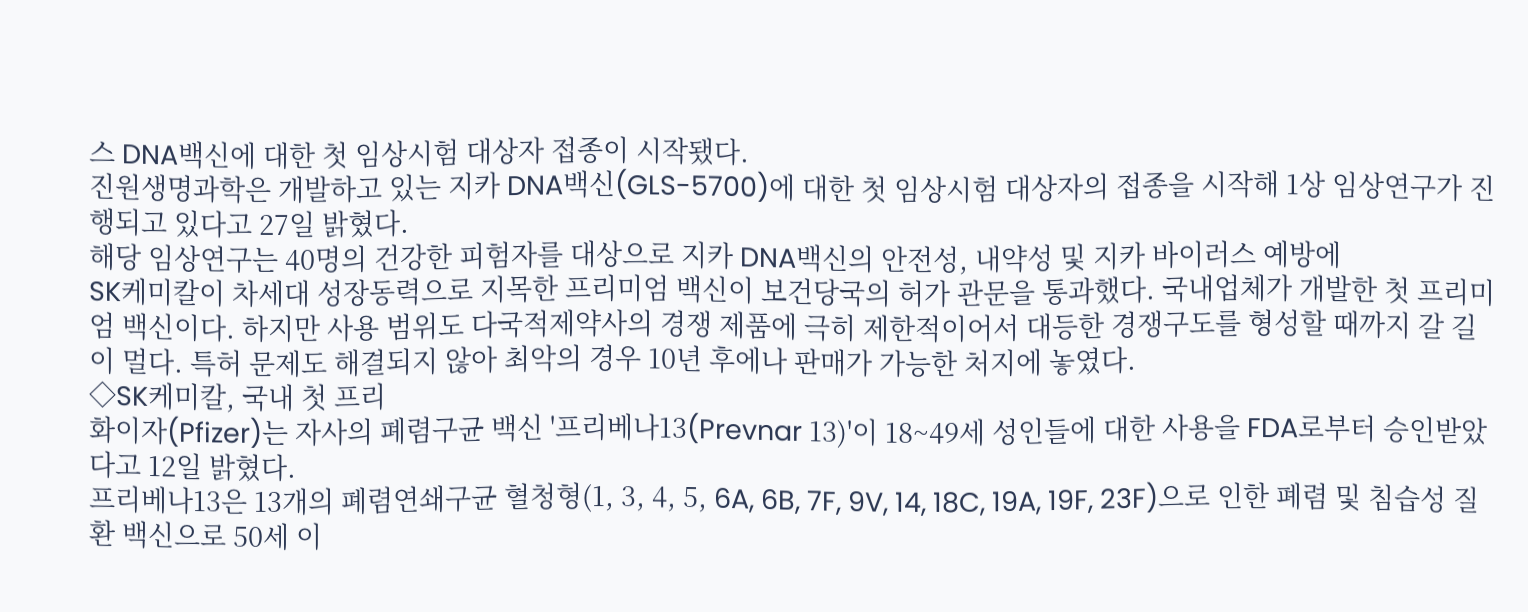스 DNA백신에 대한 첫 임상시험 대상자 접종이 시작됐다.
진원생명과학은 개발하고 있는 지카 DNA백신(GLS-5700)에 대한 첫 임상시험 대상자의 접종을 시작해 1상 임상연구가 진행되고 있다고 27일 밝혔다.
해당 임상연구는 40명의 건강한 피험자를 대상으로 지카 DNA백신의 안전성, 내약성 및 지카 바이러스 예방에
SK케미칼이 차세대 성장동력으로 지목한 프리미엄 백신이 보건당국의 허가 관문을 통과했다. 국내업체가 개발한 첫 프리미엄 백신이다. 하지만 사용 범위도 다국적제약사의 경쟁 제품에 극히 제한적이어서 대등한 경쟁구도를 형성할 때까지 갈 길이 멀다. 특허 문제도 해결되지 않아 최악의 경우 10년 후에나 판매가 가능한 처지에 놓였다.
◇SK케미칼, 국내 첫 프리
화이자(Pfizer)는 자사의 폐렴구균 백신 '프리베나13(Prevnar 13)'이 18~49세 성인들에 대한 사용을 FDA로부터 승인받았다고 12일 밝혔다.
프리베나13은 13개의 폐렴연쇄구균 혈청형(1, 3, 4, 5, 6A, 6B, 7F, 9V, 14, 18C, 19A, 19F, 23F)으로 인한 폐렴 및 침습성 질환 백신으로 50세 이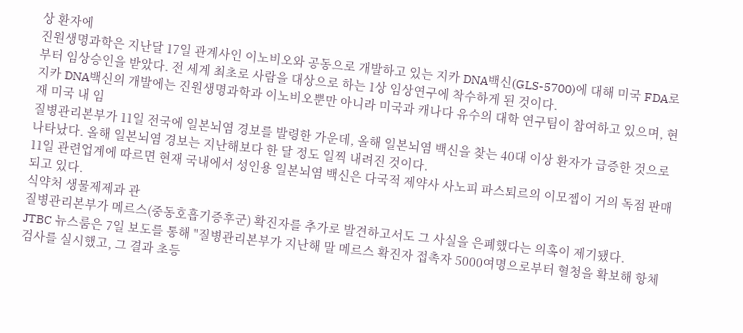상 환자에
진원생명과학은 지난달 17일 관계사인 이노비오와 공동으로 개발하고 있는 지카 DNA백신(GLS-5700)에 대해 미국 FDA로부터 임상승인을 받았다. 전 세계 최초로 사람을 대상으로 하는 1상 임상연구에 착수하게 된 것이다.
지카 DNA백신의 개발에는 진원생명과학과 이노비오뿐만 아니라 미국과 캐나다 유수의 대학 연구팀이 참여하고 있으며, 현재 미국 내 임
질병관리본부가 11일 전국에 일본뇌염 경보를 발령한 가운데, 올해 일본뇌염 백신을 찾는 40대 이상 환자가 급증한 것으로 나타났다. 올해 일본뇌염 경보는 지난해보다 한 달 정도 일찍 내려진 것이다.
11일 관련업계에 따르면 현재 국내에서 성인용 일본뇌염 백신은 다국적 제약사 사노피 파스퇴르의 이모젭이 거의 독점 판매되고 있다.
식약처 생물제제과 관
질병관리본부가 메르스(중동호흡기증후군) 확진자를 추가로 발견하고서도 그 사실을 은폐했다는 의혹이 제기됐다.
JTBC 뉴스룸은 7일 보도를 통해 "질병관리본부가 지난해 말 메르스 확진자 접촉자 5000여명으로부터 혈청을 확보해 항체검사를 실시했고, 그 결과 초등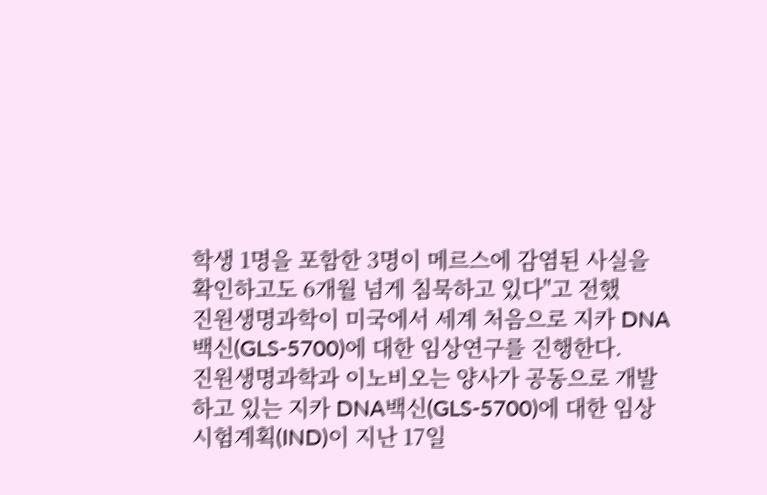학생 1명을 포함한 3명이 메르스에 감염된 사실을 확인하고도 6개월 넘게 침묵하고 있다"고 전했
진원생명과학이 미국에서 세계 처음으로 지카 DNA백신(GLS-5700)에 대한 임상연구를 진행한다.
진원생명과학과 이노비오는 양사가 공동으로 개발하고 있는 지카 DNA백신(GLS-5700)에 대한 임상시험계획(IND)이 지난 17일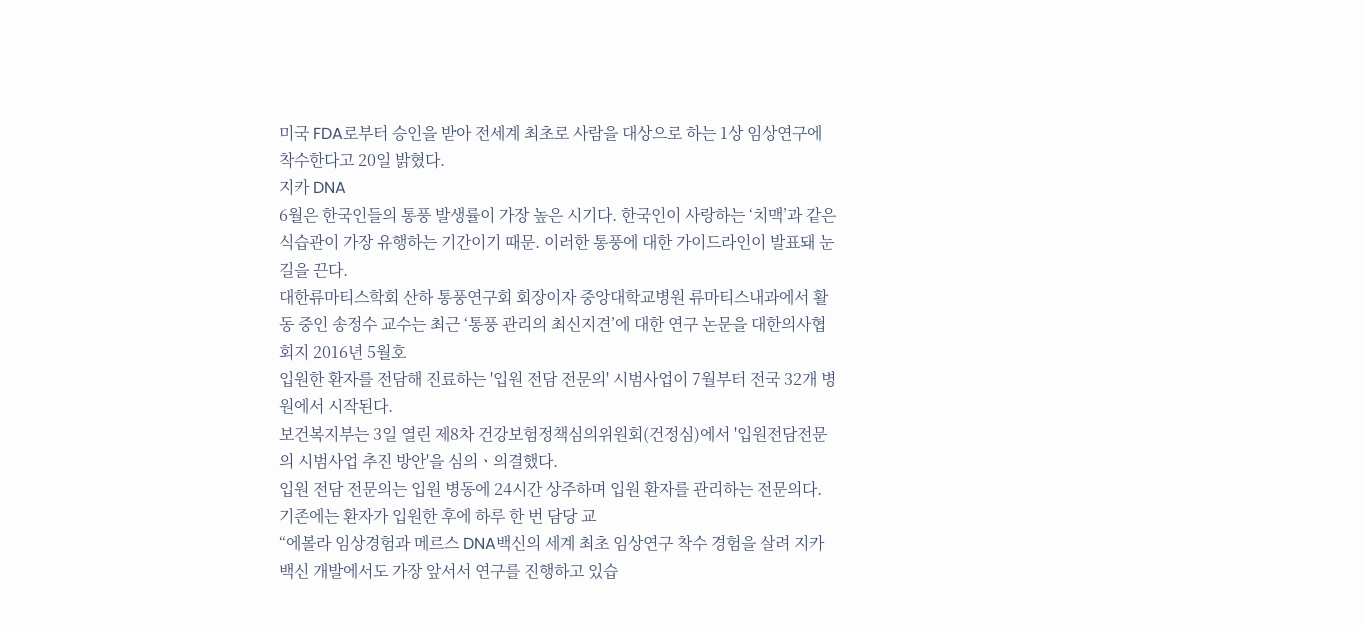미국 FDA로부터 승인을 받아 전세계 최초로 사람을 대상으로 하는 1상 임상연구에 착수한다고 20일 밝혔다.
지카 DNA
6월은 한국인들의 통풍 발생률이 가장 높은 시기다. 한국인이 사랑하는 ‘치맥’과 같은 식습관이 가장 유행하는 기간이기 때문. 이러한 통풍에 대한 가이드라인이 발표돼 눈길을 끈다.
대한류마티스학회 산하 통풍연구회 회장이자 중앙대학교병원 류마티스내과에서 활동 중인 송정수 교수는 최근 ‘통풍 관리의 최신지견’에 대한 연구 논문을 대한의사협회지 2016년 5월호
입원한 환자를 전담해 진료하는 '입원 전담 전문의' 시범사업이 7월부터 전국 32개 병원에서 시작된다.
보건복지부는 3일 열린 제8차 건강보험정책심의위원회(건정심)에서 '입원전담전문의 시범사업 추진 방안'을 심의ㆍ의결했다.
입원 전담 전문의는 입원 병동에 24시간 상주하며 입원 환자를 관리하는 전문의다. 기존에는 환자가 입원한 후에 하루 한 번 담당 교
“에볼라 임상경험과 메르스 DNA백신의 세계 최초 임상연구 착수 경험을 살려 지카 백신 개발에서도 가장 앞서서 연구를 진행하고 있습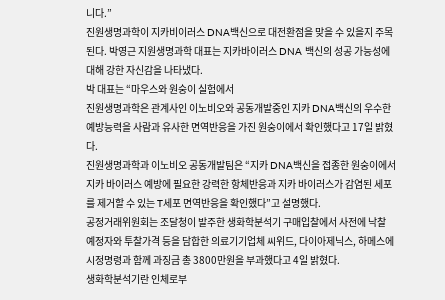니다.”
진원생명과학이 지카비이러스 DNA백신으로 대전환점을 맞을 수 있을지 주목된다. 박영근 지원생명과학 대표는 지카바이러스 DNA 백신의 성공 가능성에 대해 강한 자신감을 나타냈다.
박 대표는 “마우스와 원숭이 실험에서
진원생명과학은 관계사인 이노비오와 공동개발중인 지카 DNA백신의 우수한 예방능력을 사람과 유사한 면역반응을 가진 원숭이에서 확인했다고 17일 밝혔다.
진원생명과학과 이노비오 공동개발팀은 “지카 DNA백신을 접종한 원숭이에서 지카 바이러스 예방에 필요한 강력한 항체반응과 지카 바이러스가 감염된 세포를 제거할 수 있는 T세포 면역반응을 확인했다”고 설명했다.
공정거래위원회는 조달청이 발주한 생화학분석기 구매입찰에서 사전에 낙찰 예정자와 투찰가격 등을 담합한 의료기기업체 씨위드, 다이아제닉스, 하메스에 시정명령과 함께 과징금 총 3800만원을 부과했다고 4일 밝혔다.
생화학분석기란 인체로부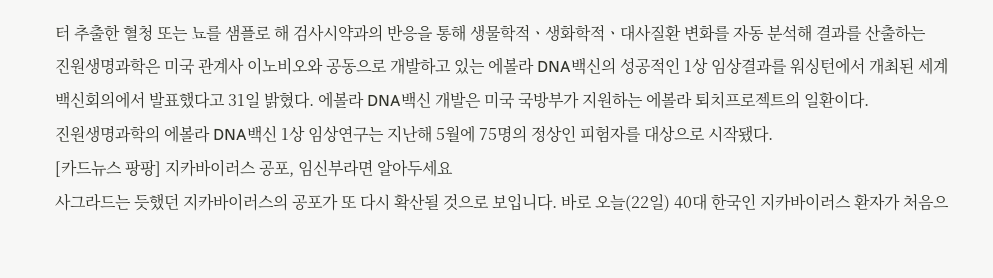터 추출한 혈청 또는 뇨를 샘플로 해 검사시약과의 반응을 통해 생물학적ㆍ생화학적ㆍ대사질환 변화를 자동 분석해 결과를 산출하는
진원생명과학은 미국 관계사 이노비오와 공동으로 개발하고 있는 에볼라 DNA백신의 성공적인 1상 임상결과를 워싱턴에서 개최된 세계백신회의에서 발표했다고 31일 밝혔다. 에볼라 DNA백신 개발은 미국 국방부가 지원하는 에볼라 퇴치프로젝트의 일환이다.
진원생명과학의 에볼라 DNA백신 1상 임상연구는 지난해 5월에 75명의 정상인 피험자를 대상으로 시작됐다.
[카드뉴스 팡팡] 지카바이러스 공포, 임신부라면 알아두세요
사그라드는 듯했던 지카바이러스의 공포가 또 다시 확산될 것으로 보입니다. 바로 오늘(22일) 40대 한국인 지카바이러스 환자가 처음으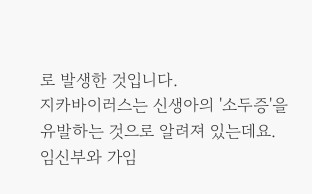로 발생한 것입니다.
지카바이러스는 신생아의 '소두증'을 유발하는 것으로 알려져 있는데요. 임신부와 가임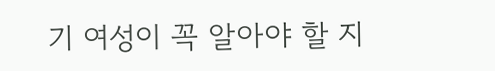기 여성이 꼭 알아야 할 지